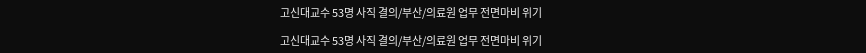고신대교수 53명 사직 결의/부산/의료원 업무 전면마비 위기

고신대교수 53명 사직 결의/부산/의료원 업무 전면마비 위기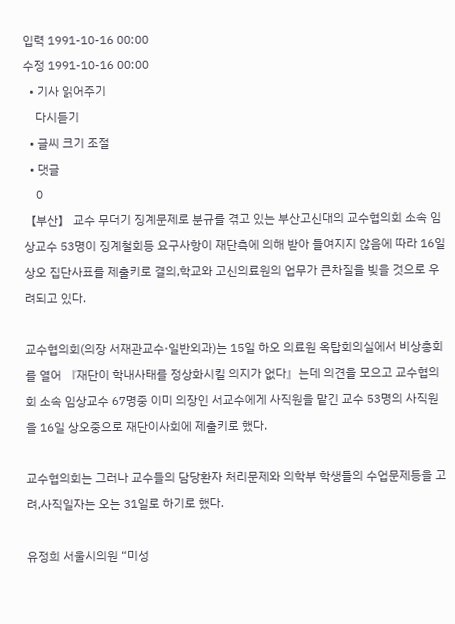입력 1991-10-16 00:00
수정 1991-10-16 00:00
  • 기사 읽어주기
    다시듣기
  • 글씨 크기 조절
  • 댓글
    0
【부산】 교수 무더기 징계문제로 분규를 겪고 있는 부산고신대의 교수협의회 소속 임상교수 53명이 징계철회등 요구사항이 재단측에 의해 받아 들여지지 않음에 따라 16일 상오 집단사표를 제출키로 결의,학교와 고신의료원의 업무가 큰차질을 빚을 것으로 우려되고 있다.

교수협의회(의장 서재관교수·일반외과)는 15일 하오 의료원 옥탑회의실에서 비상총회를 열어 『재단이 학내사태를 정상화시킬 의지가 없다』는데 의견을 모으고 교수협의회 소속 임상교수 67명중 이미 의장인 서교수에게 사직원을 맡긴 교수 53명의 사직원을 16일 상오중으로 재단이사회에 제출키로 했다.

교수협의회는 그러나 교수들의 담당환자 처리문제와 의학부 학생들의 수업문제등을 고려,사직일자는 오는 31일로 하기로 했다.

유정희 서울시의원 “미성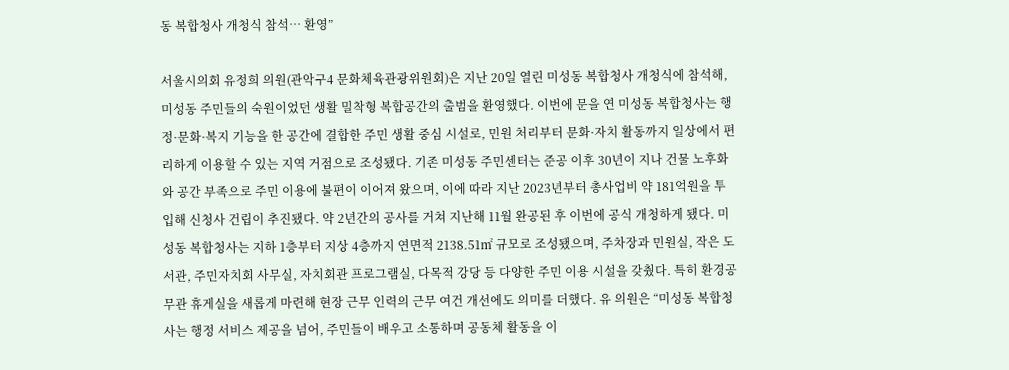동 복합청사 개청식 참석… 환영”

서울시의회 유정희 의원(관악구4 문화체육관광위원회)은 지난 20일 열린 미성동 복합청사 개청식에 참석해, 미성동 주민들의 숙원이었던 생활 밀착형 복합공간의 출범을 환영했다. 이번에 문을 연 미성동 복합청사는 행정·문화·복지 기능을 한 공간에 결합한 주민 생활 중심 시설로, 민원 처리부터 문화·자치 활동까지 일상에서 편리하게 이용할 수 있는 지역 거점으로 조성됐다. 기존 미성동 주민센터는 준공 이후 30년이 지나 건물 노후화와 공간 부족으로 주민 이용에 불편이 이어져 왔으며, 이에 따라 지난 2023년부터 총사업비 약 181억원을 투입해 신청사 건립이 추진됐다. 약 2년간의 공사를 거쳐 지난해 11월 완공된 후 이번에 공식 개청하게 됐다. 미성동 복합청사는 지하 1층부터 지상 4층까지 연면적 2138.51㎡ 규모로 조성됐으며, 주차장과 민원실, 작은 도서관, 주민자치회 사무실, 자치회관 프로그램실, 다목적 강당 등 다양한 주민 이용 시설을 갖췄다. 특히 환경공무관 휴게실을 새롭게 마련해 현장 근무 인력의 근무 여건 개선에도 의미를 더했다. 유 의원은 “미성동 복합청사는 행정 서비스 제공을 넘어, 주민들이 배우고 소통하며 공동체 활동을 이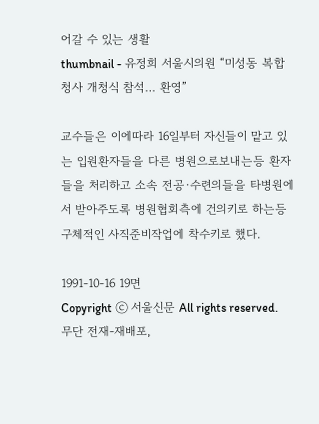어갈 수 있는 생활
thumbnail - 유정희 서울시의원 “미성동 복합청사 개청식 참석… 환영”

교수들은 이에따라 16일부터 자신들이 맡고 있는 입원환자들을 다른 병원으로보내는등 환자들을 처리하고 소속 전공·수련의들을 타병원에서 받아주도록 병원협회측에 건의키로 하는등 구체적인 사직준비작업에 착수키로 했다.

1991-10-16 19면
Copyright ⓒ 서울신문 All rights reserved. 무단 전재-재배포,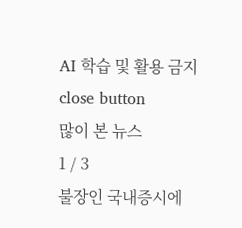AI 학습 및 활용 금지
close button
많이 본 뉴스
1 / 3
불장인 국내증시에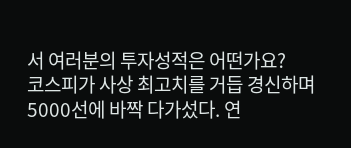서 여러분의 투자성적은 어떤가요?
코스피가 사상 최고치를 거듭 경신하며 5000선에 바짝 다가섰다. 연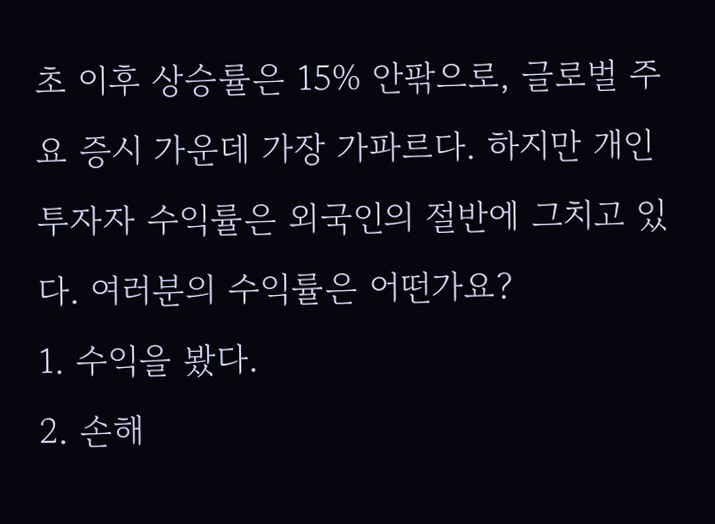초 이후 상승률은 15% 안팎으로, 글로벌 주요 증시 가운데 가장 가파르다. 하지만 개인투자자 수익률은 외국인의 절반에 그치고 있다. 여러분의 수익률은 어떤가요?
1. 수익을 봤다.
2. 손해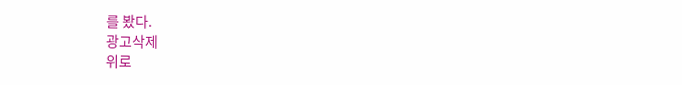를 봤다.
광고삭제
위로